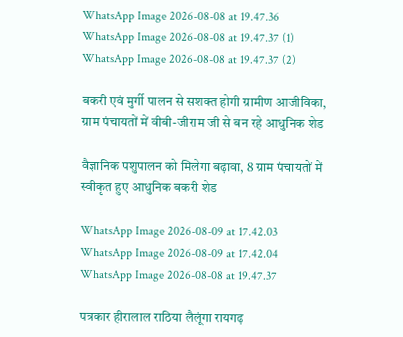WhatsApp Image 2026-08-08 at 19.47.36
WhatsApp Image 2026-08-08 at 19.47.37 (1)
WhatsApp Image 2026-08-08 at 19.47.37 (2)

बकरी एवं मुर्गी पालन से सशक्त होगी ग्रामीण आजीविका, ग्राम पंचायतों में वीबी-जीराम जी से बन रहे आधुनिक शेड

वैज्ञानिक पशुपालन को मिलेगा बढ़ावा, 8 ग्राम पंचायतों में स्वीकृत हुए आधुनिक बकरी शेड

WhatsApp Image 2026-08-09 at 17.42.03
WhatsApp Image 2026-08-09 at 17.42.04
WhatsApp Image 2026-08-08 at 19.47.37

पत्रकार हीरालाल राठिया लैलूंगा रायगढ़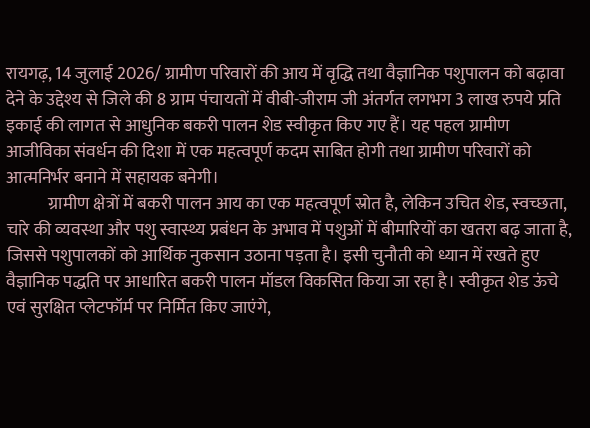रायगढ़, 14 जुलाई 2026/ ग्रामीण परिवारों की आय में वृद्धि तथा वैज्ञानिक पशुपालन को बढ़ावा देने के उद्देश्य से जिले की 8 ग्राम पंचायतों में वीबी-जीराम जी अंतर्गत लगभग 3 लाख रुपये प्रति इकाई की लागत से आधुनिक बकरी पालन शेड स्वीकृत किए गए हैं। यह पहल ग्रामीण आजीविका संवर्धन की दिशा में एक महत्वपूर्ण कदम साबित होगी तथा ग्रामीण परिवारों को आत्मनिर्भर बनाने में सहायक बनेगी।
            ग्रामीण क्षेत्रों में बकरी पालन आय का एक महत्वपूर्ण स्रोत है, लेकिन उचित शेड, स्वच्छता, चारे की व्यवस्था और पशु स्वास्थ्य प्रबंधन के अभाव में पशुओं में बीमारियों का खतरा बढ़ जाता है, जिससे पशुपालकों को आर्थिक नुकसान उठाना पड़ता है। इसी चुनौती को ध्यान में रखते हुए वैज्ञानिक पद्धति पर आधारित बकरी पालन मॉडल विकसित किया जा रहा है। स्वीकृत शेड ऊंचे एवं सुरक्षित प्लेटफॉर्म पर निर्मित किए जाएंगे,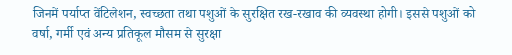जिनमें पर्याप्त वेंटिलेशन, स्वच्छता तथा पशुओं के सुरक्षित रख-रखाव की व्यवस्था होगी। इससे पशुओं को वर्षा, गर्मी एवं अन्य प्रतिकूल मौसम से सुरक्षा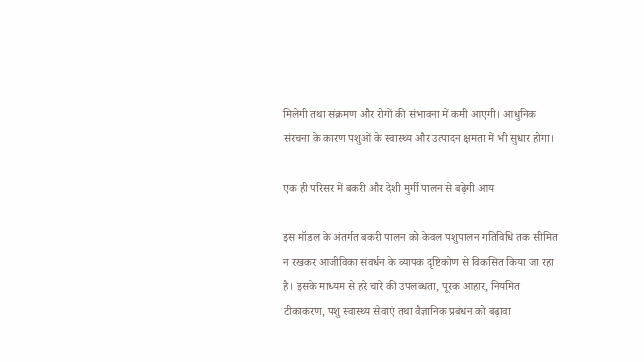मिलेगी तथा संक्रमण और रोगों की संभावना में कमी आएगी। आधुनिक संरचना के कारण पशुओं के स्वास्थ्य और उत्पादन क्षमता में भी सुधार होगा।

एक ही परिसर में बकरी और देशी मुर्गी पालन से बढ़ेगी आय

इस मॉडल के अंतर्गत बकरी पालन को केवल पशुपालन गतिविधि तक सीमित न रखकर आजीविका संवर्धन के व्यापक दृष्टिकोण से विकसित किया जा रहा है। इसके माध्यम से हरे चारे की उपलब्धता, पूरक आहार, नियमित टीकाकरण, पशु स्वास्थ्य सेवाएं तथा वैज्ञानिक प्रबंधन को बढ़ावा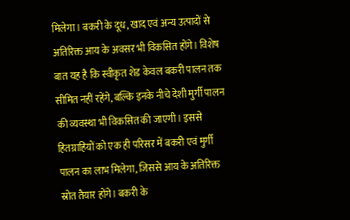मिलेगा। बकरी के दूध, खाद एवं अन्य उत्पादों से अतिरिक्त आय के अवसर भी विकसित होंगे। विशेष बात यह है कि स्वीकृत शेड केवल बकरी पालन तक सीमित नहीं रहेंगे, बल्कि इनके नीचे देशी मुर्गी पालन की व्यवस्था भी विकसित की जाएगी। इससे हितग्राहियों को एक ही परिसर में बकरी एवं मुर्गी पालन का लाभ मिलेगा, जिससे आय के अतिरिक्त स्रोत तैयार होंगे। बकरी के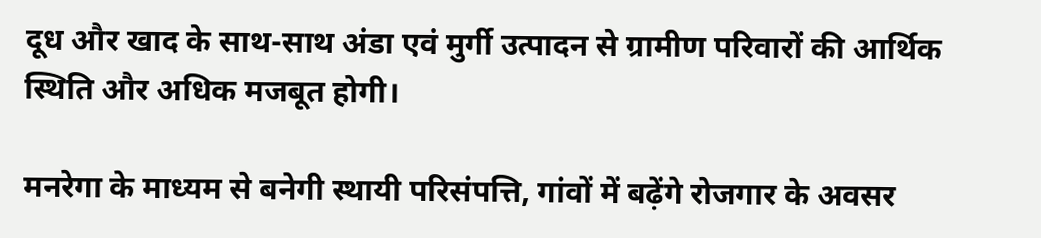दूध और खाद के साथ-साथ अंडा एवं मुर्गी उत्पादन से ग्रामीण परिवारों की आर्थिक स्थिति और अधिक मजबूत होगी।

मनरेगा के माध्यम से बनेगी स्थायी परिसंपत्ति, गांवों में बढ़ेंगे रोजगार के अवसर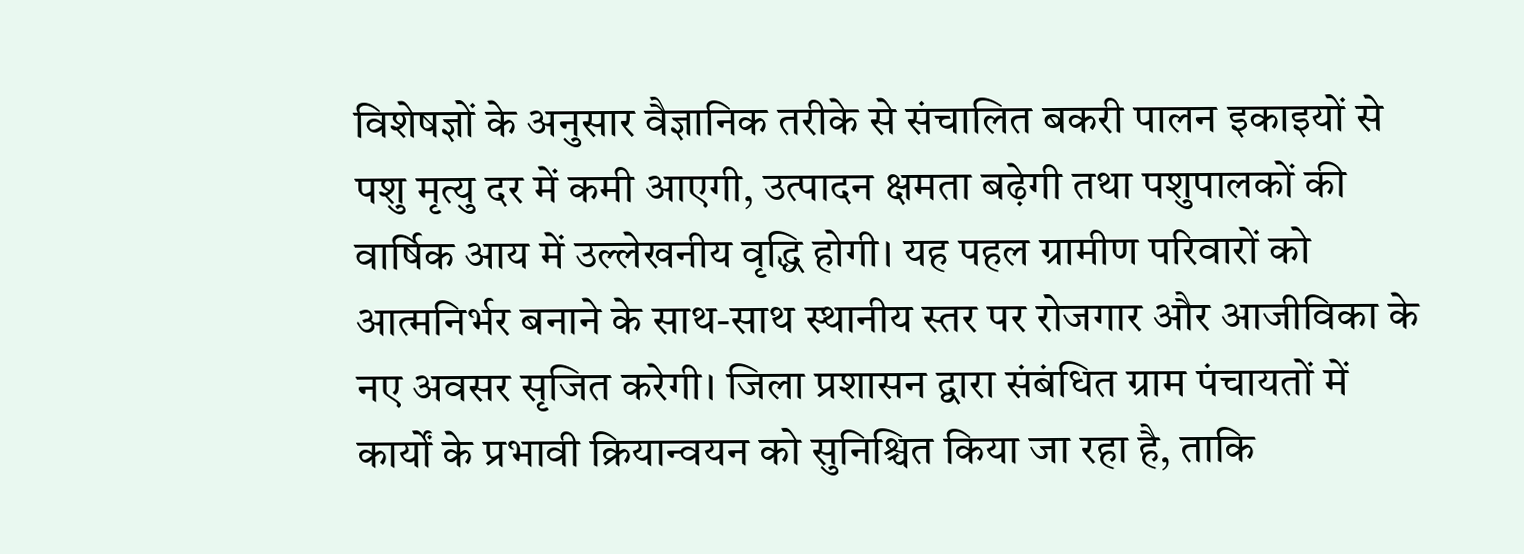विशेषज्ञों के अनुसार वैज्ञानिक तरीके से संचालित बकरी पालन इकाइयों से पशु मृत्यु दर में कमी आएगी, उत्पादन क्षमता बढ़ेगी तथा पशुपालकों की वार्षिक आय में उल्लेखनीय वृद्धि होगी। यह पहल ग्रामीण परिवारों को आत्मनिर्भर बनाने के साथ-साथ स्थानीय स्तर पर रोजगार और आजीविका के नए अवसर सृजित करेगी। जिला प्रशासन द्वारा संबंधित ग्राम पंचायतों में कार्यों के प्रभावी क्रियान्वयन को सुनिश्चित किया जा रहा है, ताकि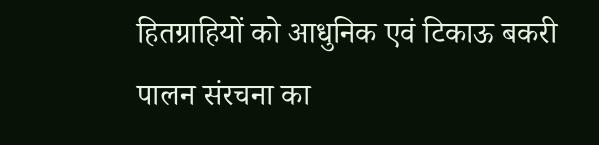हितग्राहियों को आधुनिक एवं टिकाऊ बकरी पालन संरचना का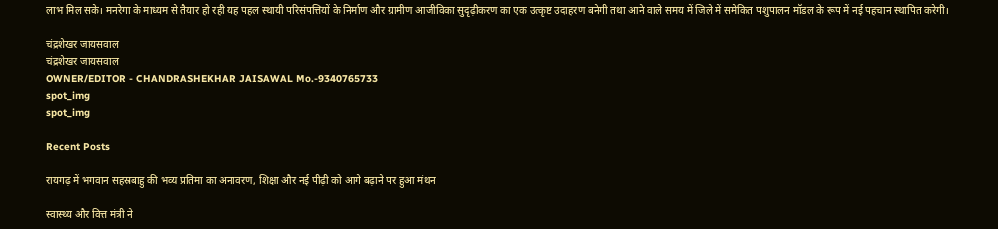लाभ मिल सके। मनरेगा के माध्यम से तैयार हो रही यह पहल स्थायी परिसंपत्तियों के निर्माण और ग्रामीण आजीविका सुदृढ़ीकरण का एक उत्कृष्ट उदाहरण बनेगी तथा आने वाले समय में जिले में समेकित पशुपालन मॉडल के रूप में नई पहचान स्थापित करेगी।

चंद्रशेखर जायसवाल
चंद्रशेखर जायसवाल
OWNER/EDITOR - CHANDRASHEKHAR JAISAWAL Mo.-9340765733
spot_img
spot_img

Recent Posts

रायगढ़ में भगवान सहस्रबाहु की भव्य प्रतिमा का अनावरण, शिक्षा और नई पीढ़ी को आगे बढ़ाने पर हुआ मंथन

स्वास्थ्य और वित्त मंत्री ने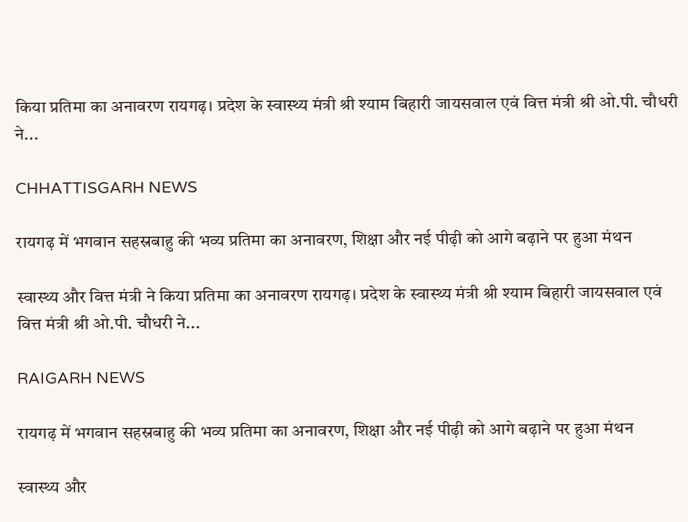किया प्रतिमा का अनावरण रायगढ़। प्रदेश के स्वास्थ्य मंत्री श्री श्याम बिहारी जायसवाल एवं वित्त मंत्री श्री ओ.पी. चौधरी ने...

CHHATTISGARH NEWS

रायगढ़ में भगवान सहस्रबाहु की भव्य प्रतिमा का अनावरण, शिक्षा और नई पीढ़ी को आगे बढ़ाने पर हुआ मंथन

स्वास्थ्य और वित्त मंत्री ने किया प्रतिमा का अनावरण रायगढ़। प्रदेश के स्वास्थ्य मंत्री श्री श्याम बिहारी जायसवाल एवं वित्त मंत्री श्री ओ.पी. चौधरी ने...

RAIGARH NEWS

रायगढ़ में भगवान सहस्रबाहु की भव्य प्रतिमा का अनावरण, शिक्षा और नई पीढ़ी को आगे बढ़ाने पर हुआ मंथन

स्वास्थ्य और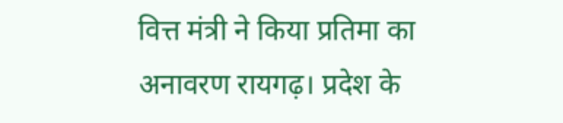वित्त मंत्री ने किया प्रतिमा का अनावरण रायगढ़। प्रदेश के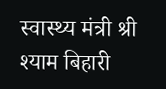स्वास्थ्य मंत्री श्री श्याम बिहारी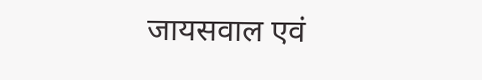जायसवाल एवं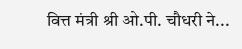वित्त मंत्री श्री ओ.पी. चौधरी ने...